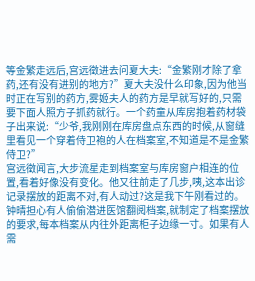等金繁走远后,宫远徵进去问夏大夫:“金繁刚才除了拿药,还有没有进别的地方?”夏大夫没什么印象,因为他当时正在写别的药方,雾姬夫人的药方是早就写好的,只需要下面人照方子抓药就行。一个药童从库房抱着药材袋子出来说:“少爷,我刚刚在库房盘点东西的时候,从窗缝里看见一个穿着侍卫袍的人在档案室,不知道是不是金繁侍卫?”
宫远徵闻言,大步流星走到档案室与库房窗户相连的位置,看着好像没有变化。他又往前走了几步,咦,这本出诊记录摆放的距离不对,有人动过?这是我下午刚看过的。
钟晴担心有人偷偷潜进医馆翻阅档案,就制定了档案摆放的要求,每本档案从内往外距离柜子边缘一寸。如果有人需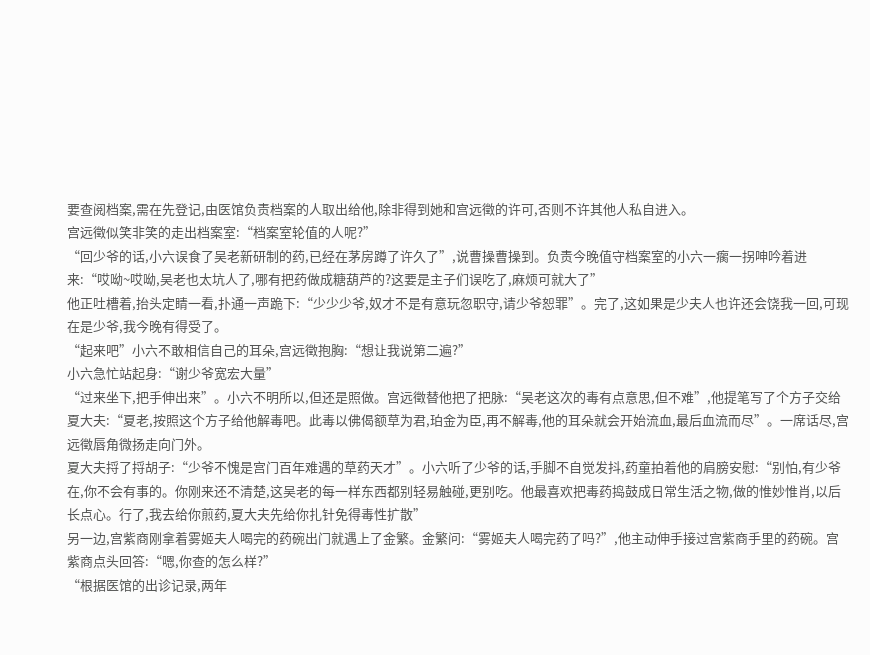要查阅档案,需在先登记,由医馆负责档案的人取出给他,除非得到她和宫远徵的许可,否则不许其他人私自进入。
宫远徵似笑非笑的走出档案室:“档案室轮值的人呢?”
“回少爷的话,小六误食了吴老新研制的药,已经在茅房蹲了许久了”,说曹操曹操到。负责今晚值守档案室的小六一瘸一拐呻吟着进来:“哎呦~哎呦,吴老也太坑人了,哪有把药做成糖葫芦的?这要是主子们误吃了,麻烦可就大了”
他正吐槽着,抬头定睛一看,扑通一声跪下:“少少少爷,奴才不是有意玩忽职守,请少爷恕罪”。完了,这如果是少夫人也许还会饶我一回,可现在是少爷,我今晚有得受了。
“起来吧”小六不敢相信自己的耳朵,宫远徵抱胸:“想让我说第二遍?”
小六急忙站起身:“谢少爷宽宏大量”
“过来坐下,把手伸出来”。小六不明所以,但还是照做。宫远徵替他把了把脉:“吴老这次的毒有点意思,但不难”,他提笔写了个方子交给夏大夫:“夏老,按照这个方子给他解毒吧。此毒以佛偈额草为君,珀金为臣,再不解毒,他的耳朵就会开始流血,最后血流而尽”。一席话尽,宫远徵唇角微扬走向门外。
夏大夫捋了捋胡子:“少爷不愧是宫门百年难遇的草药天才”。小六听了少爷的话,手脚不自觉发抖,药童拍着他的肩膀安慰:“别怕,有少爷在,你不会有事的。你刚来还不清楚,这吴老的每一样东西都别轻易触碰,更别吃。他最喜欢把毒药捣鼓成日常生活之物,做的惟妙惟肖,以后长点心。行了,我去给你煎药,夏大夫先给你扎针免得毒性扩散”
另一边,宫紫商刚拿着雾姬夫人喝完的药碗出门就遇上了金繁。金繁问:“雾姬夫人喝完药了吗?”,他主动伸手接过宫紫商手里的药碗。宫紫商点头回答:“嗯,你查的怎么样?”
“根据医馆的出诊记录,两年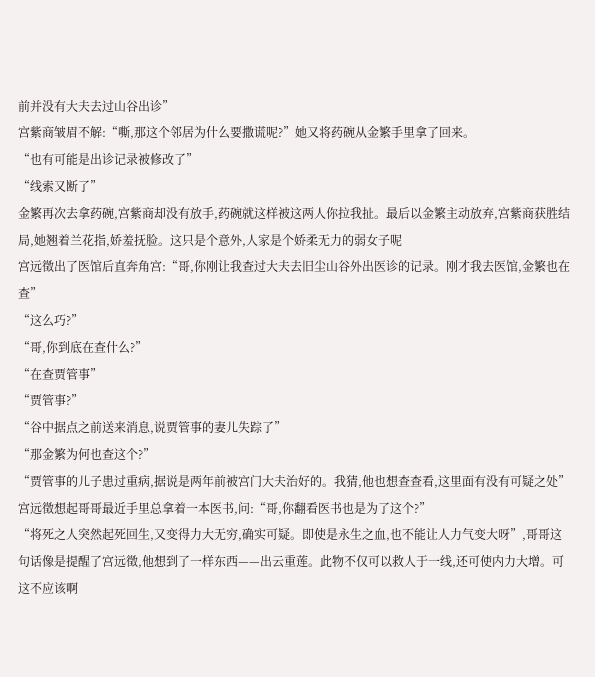前并没有大夫去过山谷出诊”
宫紫商皱眉不解:“嘶,那这个邻居为什么要撒谎呢?”她又将药碗从金繁手里拿了回来。
“也有可能是出诊记录被修改了”
“线索又断了”
金繁再次去拿药碗,宫紫商却没有放手,药碗就这样被这两人你拉我扯。最后以金繁主动放弃,宫紫商获胜结局,她翘着兰花指,娇羞抚脸。这只是个意外,人家是个娇柔无力的弱女子呢
宫远徵出了医馆后直奔角宫:“哥,你刚让我查过大夫去旧尘山谷外出医诊的记录。刚才我去医馆,金繁也在查”
“这么巧?”
“哥,你到底在查什么?”
“在查贾管事”
“贾管事?”
“谷中据点之前送来消息,说贾管事的妻儿失踪了”
“那金繁为何也查这个?”
“贾管事的儿子患过重病,据说是两年前被宫门大夫治好的。我猜,他也想查查看,这里面有没有可疑之处”
宫远徵想起哥哥最近手里总拿着一本医书,问:“哥,你翻看医书也是为了这个?”
“将死之人突然起死回生,又变得力大无穷,确实可疑。即使是永生之血,也不能让人力气变大呀”,哥哥这句话像是提醒了宫远徵,他想到了一样东西——出云重莲。此物不仅可以救人于一线,还可使内力大增。可这不应该啊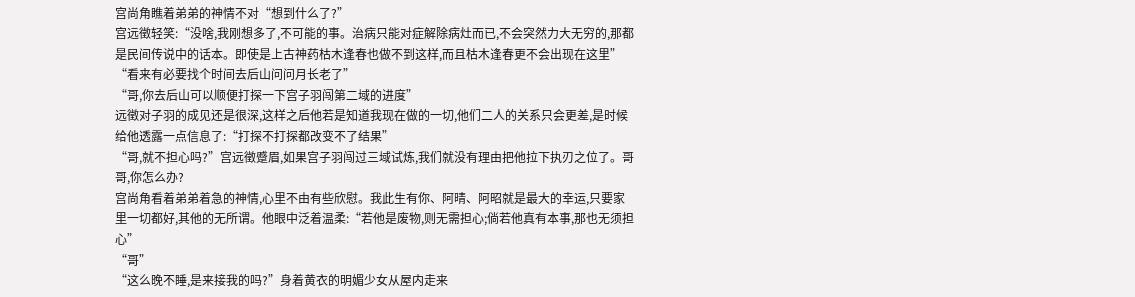宫尚角瞧着弟弟的神情不对“想到什么了?”
宫远徵轻笑:“没啥,我刚想多了,不可能的事。治病只能对症解除病灶而已,不会突然力大无穷的,那都是民间传说中的话本。即使是上古神药枯木逢春也做不到这样,而且枯木逢春更不会出现在这里”
“看来有必要找个时间去后山问问月长老了”
“哥,你去后山可以顺便打探一下宫子羽闯第二域的进度”
远徵对子羽的成见还是很深,这样之后他若是知道我现在做的一切,他们二人的关系只会更差,是时候给他透露一点信息了:“打探不打探都改变不了结果”
“哥,就不担心吗?”宫远徵蹙眉,如果宫子羽闯过三域试炼,我们就没有理由把他拉下执刃之位了。哥哥,你怎么办?
宫尚角看着弟弟着急的神情,心里不由有些欣慰。我此生有你、阿晴、阿昭就是最大的幸运,只要家里一切都好,其他的无所谓。他眼中泛着温柔:“若他是废物,则无需担心;倘若他真有本事,那也无须担心”
“哥”
“这么晚不睡,是来接我的吗?”身着黄衣的明媚少女从屋内走来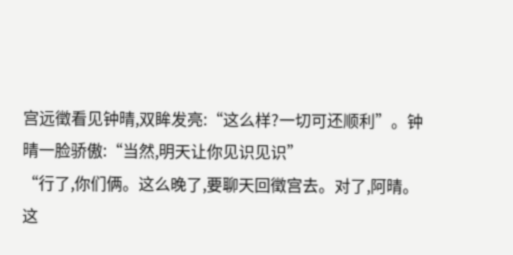宫远徵看见钟晴,双眸发亮:“这么样?一切可还顺利”。钟晴一脸骄傲:“当然,明天让你见识见识”
“行了,你们俩。这么晚了,要聊天回徵宫去。对了,阿晴。这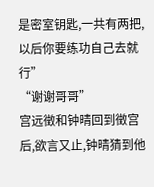是密室钥匙,一共有两把,以后你要练功自己去就行”
“谢谢哥哥”
宫远徵和钟晴回到徵宫后,欲言又止,钟晴猜到他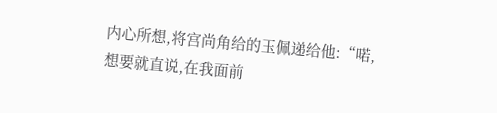内心所想,将宫尚角给的玉佩递给他:“喏,想要就直说,在我面前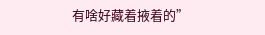有啥好藏着掖着的”